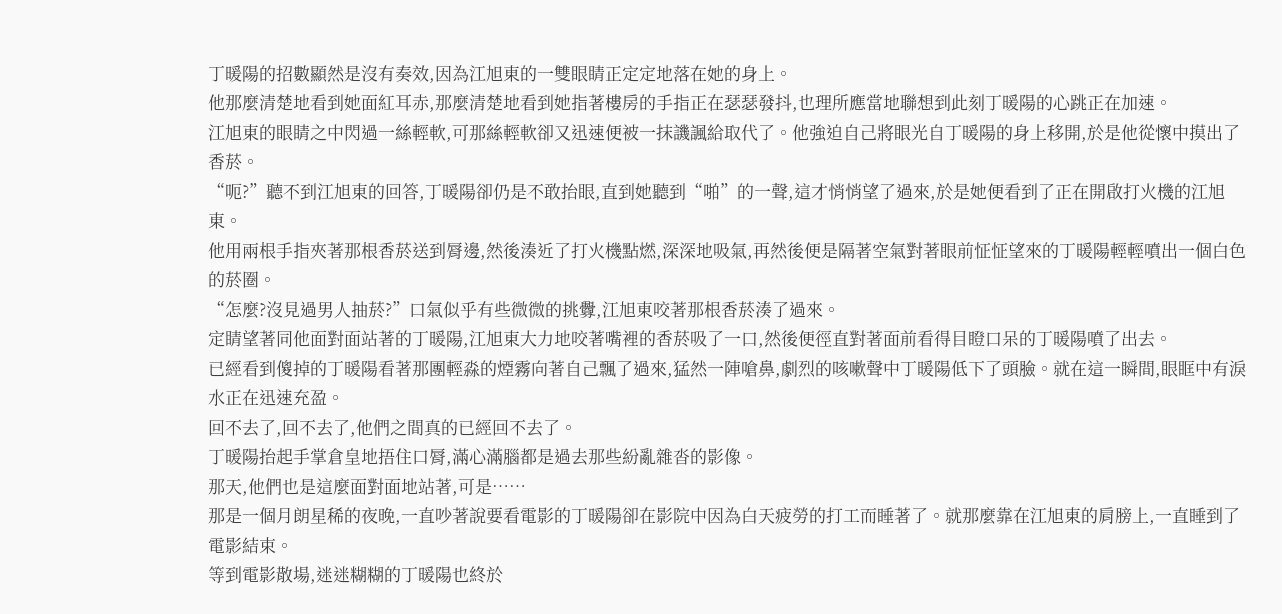丁暖陽的招數顯然是沒有奏效,因為江旭東的一雙眼睛正定定地落在她的身上。
他那麼清楚地看到她面紅耳赤,那麼清楚地看到她指著樓房的手指正在瑟瑟發抖,也理所應當地聯想到此刻丁暖陽的心跳正在加速。
江旭東的眼睛之中閃過一絲輕軟,可那絲輕軟卻又迅速便被一抹譏諷給取代了。他強迫自己將眼光自丁暖陽的身上移開,於是他從懷中摸出了香菸。
“呃?”聽不到江旭東的回答,丁暖陽卻仍是不敢抬眼,直到她聽到“啪”的一聲,這才悄悄望了過來,於是她便看到了正在開啟打火機的江旭東。
他用兩根手指夾著那根香菸送到脣邊,然後湊近了打火機點燃,深深地吸氣,再然後便是隔著空氣對著眼前怔怔望來的丁暖陽輕輕噴出一個白色的菸圈。
“怎麼?沒見過男人抽菸?”口氣似乎有些微微的挑釁,江旭東咬著那根香菸湊了過來。
定睛望著同他面對面站著的丁暖陽,江旭東大力地咬著嘴裡的香菸吸了一口,然後便徑直對著面前看得目瞪口呆的丁暖陽噴了出去。
已經看到傻掉的丁暖陽看著那團輕淼的煙霧向著自己飄了過來,猛然一陣嗆鼻,劇烈的咳嗽聲中丁暖陽低下了頭臉。就在這一瞬間,眼眶中有淚水正在迅速充盈。
回不去了,回不去了,他們之間真的已經回不去了。
丁暖陽抬起手掌倉皇地捂住口脣,滿心滿腦都是過去那些紛亂雜沓的影像。
那天,他們也是這麼面對面地站著,可是……
那是一個月朗星稀的夜晚,一直吵著說要看電影的丁暖陽卻在影院中因為白天疲勞的打工而睡著了。就那麼靠在江旭東的肩膀上,一直睡到了電影結束。
等到電影散場,迷迷糊糊的丁暖陽也終於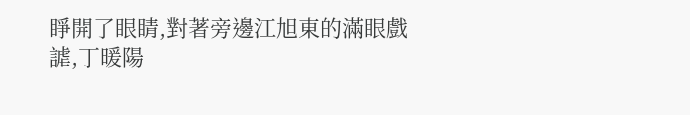睜開了眼睛,對著旁邊江旭東的滿眼戲謔,丁暖陽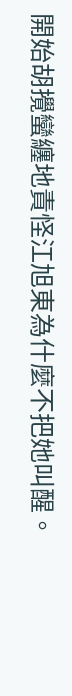開始胡攪蠻纏地責怪江旭東為什麼不把她叫醒。